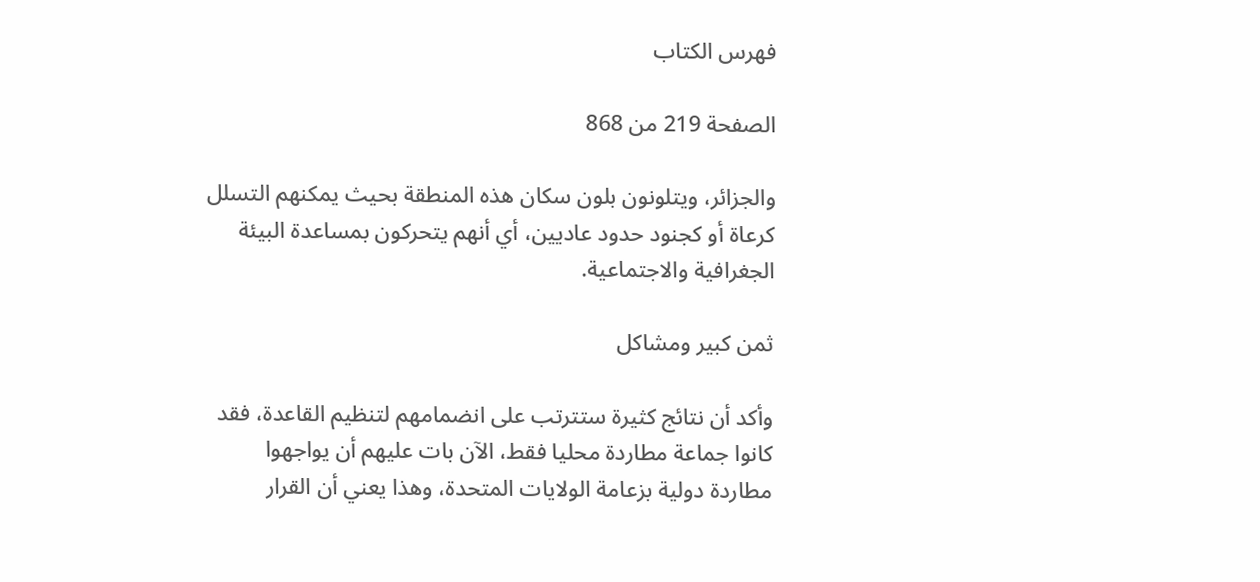فهرس الكتاب

الصفحة 219 من 868

والجزائر، ويتلونون بلون سكان هذه المنطقة بحيث يمكنهم التسلل كرعاة أو كجنود حدود عاديين، أي أنهم يتحركون بمساعدة البيئة الجغرافية والاجتماعية.

ثمن كبير ومشاكل

وأكد أن نتائج كثيرة ستترتب على انضمامهم لتنظيم القاعدة، فقد كانوا جماعة مطاردة محليا فقط، الآن بات عليهم أن يواجهوا مطاردة دولية بزعامة الولايات المتحدة، وهذا يعني أن القرار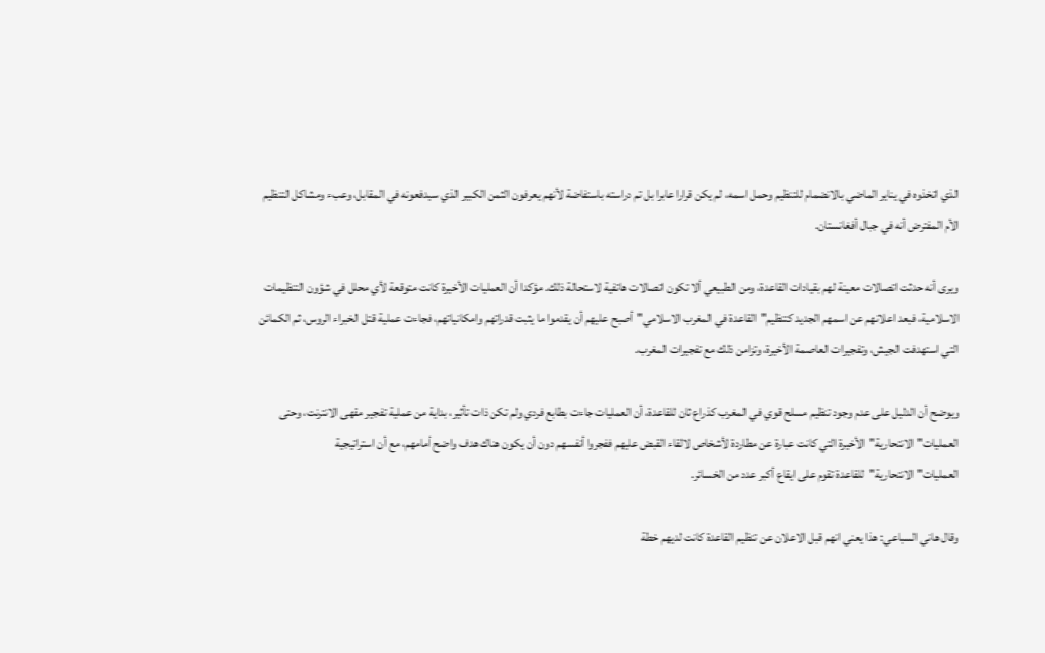الذي اتخذوه في يناير الماضي بالانضمام للتنظيم وحمل اسمه، لم يكن قرارا عابرا بل تم دراسته باستفاضة لأنهم يعرفون الثمن الكبير الذي سيدفعونه في المقابل، وعبء ومشاكل التنظيم الأم المفترض أنه في جبال أفغانستان.

ويرى أنه حدثت اتصالات معينة لهم بقيادات القاعدة، ومن الطبيعي ألا تكون اتصالات هاتفية لاستحالة ذلك. مؤكدا أن العمليات الأخيرة كانت متوقعة لأي محلل في شؤون التنظيمات الاسلامية، فبعد اعلانهم عن اسمهم الجديد كتنظيم"القاعدة في المغرب الاسلامي"أصبح عليهم أن يقدموا ما يثبت قدراتهم وامكانياتهم، فجاءت عملية قتل الخبراء الروس، ثم الكمائن التي استهدفت الجيش، وتفجيرات العاصمة الأخيرة، وتزامن ذلك مع تفجيرات المغرب.

ويوضح أن الدليل على عدم وجود تنظيم مسلح قوي في المغرب كذراع ثان للقاعدة، أن العمليات جاءت بطابع فردي ولم تكن ذات تأثير، بداية من عملية تفجير مقهى الانترنت، وحتى العمليات"الانتحارية"الأخيرة التي كانت عبارة عن مطاردة لأشخاص لالقاء القبض عليهم ففجروا أنفسهم دون أن يكون هناك هدف واضح أمامهم، مع أن استراتيجية العمليات"الانتحارية"للقاعدة تقوم على ايقاع أكبر عدد من الخسائر.

وقال هاني السباعي: هذا يعني انهم قبل الاعلان عن تنظيم القاعدة كانت لديهم خطة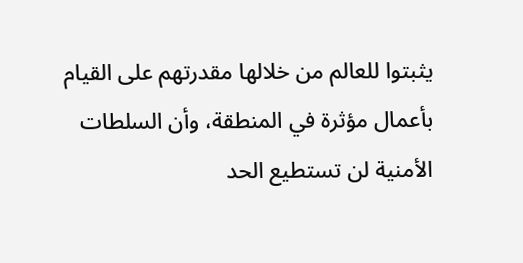يثبتوا للعالم من خلالها مقدرتهم على القيام بأعمال مؤثرة في المنطقة، وأن السلطات الأمنية لن تستطيع الحد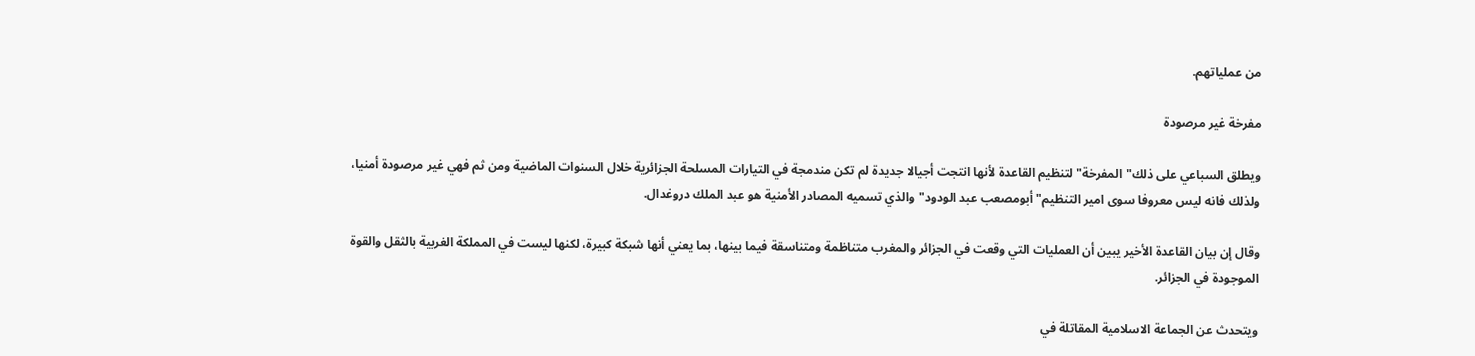من عملياتهم.

مفرخة غير مرصودة

ويطلق السباعي على ذلك"المفرخة"لتنظيم القاعدة لأنها انتجت أجيالا جديدة لم تكن مندمجة في التيارات المسلحة الجزائرية خلال السنوات الماضية ومن ثم فهي غير مرصودة أمنيا، ولذلك فانه ليس معروفا سوى امير التنظيم"أبومصعب عبد الودود"والذي تسميه المصادر الأمنية هو عبد الملك دروغدال.

وقال إن بيان القاعدة الأخير يبين أن العمليات التي وقعت في الجزائر والمغرب متناظمة ومتناسقة فيما بينها، بما يعني أنها شبكة كبيرة، لكنها ليست في المملكة الغربية بالثقل والقوة الموجودة في الجزائر.

ويتحدث عن الجماعة الاسلامية المقاتلة في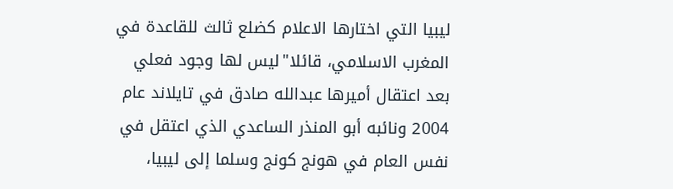ليبيا التي اختارها الاعلام كضلع ثالث للقاعدة في المغرب الاسلامي، قائلا"ليس لها وجود فعلي بعد اعتقال أميرها عبدالله صادق في تايلاند عام 2004 ونائبه أبو المنذر الساعدي الذي اعتقل في نفس العام في هونج كونج وسلما إلى ليبيا،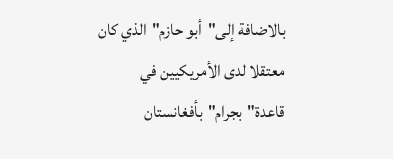بالاضافة إلى"أبو حازم"الذي كان معتقلا لدى الأمريكيين في قاعدة"بجرام"بأفغانستان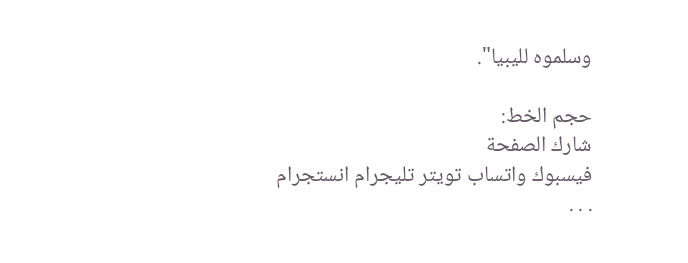وسلموه لليبيا".

حجم الخط:
شارك الصفحة
فيسبوك واتساب تويتر تليجرام انستجرام
. . .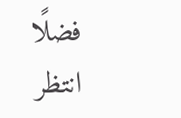فضلًا انتظر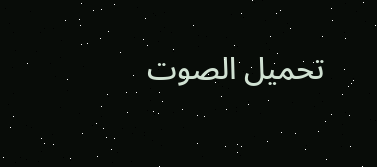تحميل الصوت